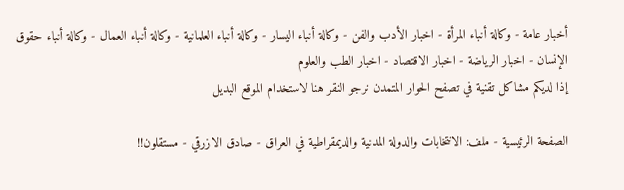أخبار عامة - وكالة أنباء المرأة - اخبار الأدب والفن - وكالة أنباء اليسار - وكالة أنباء العلمانية - وكالة أنباء العمال - وكالة أنباء حقوق الإنسان - اخبار الرياضة - اخبار الاقتصاد - اخبار الطب والعلوم
إذا لديكم مشاكل تقنية في تصفح الحوار المتمدن نرجو النقر هنا لاستخدام الموقع البديل

الصفحة الرئيسية - ملف: الانتخابات والدولة المدنية والديمقراطية في العراق - صادق الازرقي - مستقلون!!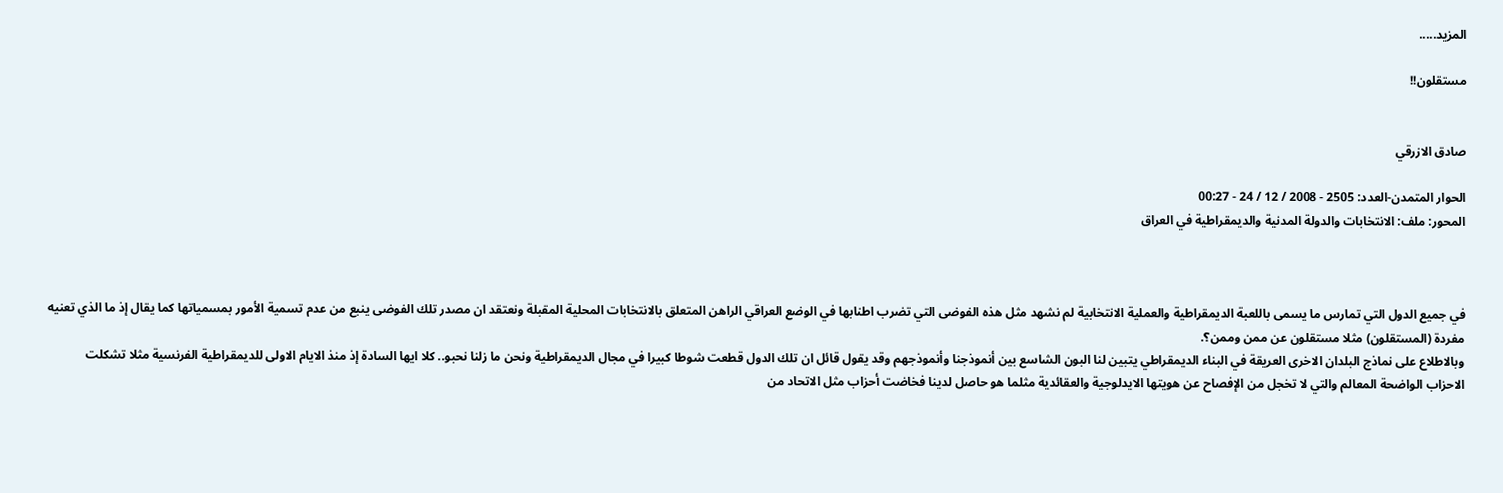المزيد.....

مستقلون!!


صادق الازرقي

الحوار المتمدن-العدد: 2505 - 2008 / 12 / 24 - 00:27
المحور: ملف: الانتخابات والدولة المدنية والديمقراطية في العراق



في جميع الدول التي تمارس ما يسمى باللعبة الديمقراطية والعملية الانتخابية لم نشهد مثل هذه الفوضى التي تضرب اطنابها في الوضع العراقي الراهن المتعلق بالانتخابات المحلية المقبلة ونعتقد ان مصدر تلك الفوضى ينبع من عدم تسمية الأمور بمسمياتها كما يقال إذ ما الذي تعنيه مفردة (المستقلون) مثلا مستقلون عن ممن وممن؟.
وبالاطلاع على نماذج البلدان الاخرى العريقة في البناء الديمقراطي يتبين لنا البون الشاسع بين أنموذجنا وأنموذجهم وقد يقول قائل ان تلك الدول قطعت شوطا كبيرا في مجال الديمقراطية ونحن ما زلنا نحبو.. كلا ايها السادة إذ منذ الايام الاولى للديمقراطية الفرنسية مثلا تشكلت الاحزاب الواضحة المعالم والتي لا تخجل من الإفصاح عن هويتها الايدلوجية والعقائدية مثلما هو حاصل لدينا فخاضت أحزاب مثل الاتحاد من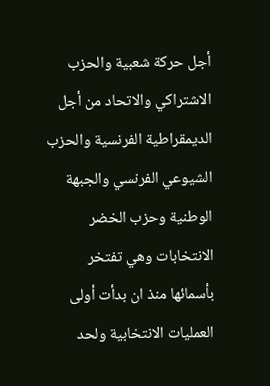أجل حركة شعبية والحزب الاشتراكي والاتحاد من أجل الديمقراطية الفرنسية والحزب الشيوعي الفرنسي والجبهة الوطنية وحزب الخضر الانتخابات وهي تفتخر بأسمائها منذ ان بدأت أولى العمليات الانتخابية ولحد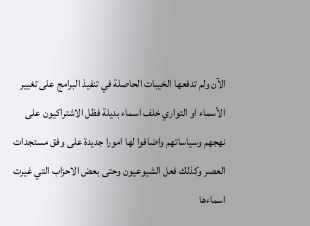الآن ولم تدفعها الخيبات الحاصلة في تنفيذ البرامج على تغيير الأسماء او التواري خلف اسماء بديلة فظل الاشتراكيون على نهجهم وسياساتهم واضافوا لها امورا جديدة على وفق مستجدات العصر وكذلك فعل الشيوعيون وحتى بعض الاحزاب التي غيرت اسماءها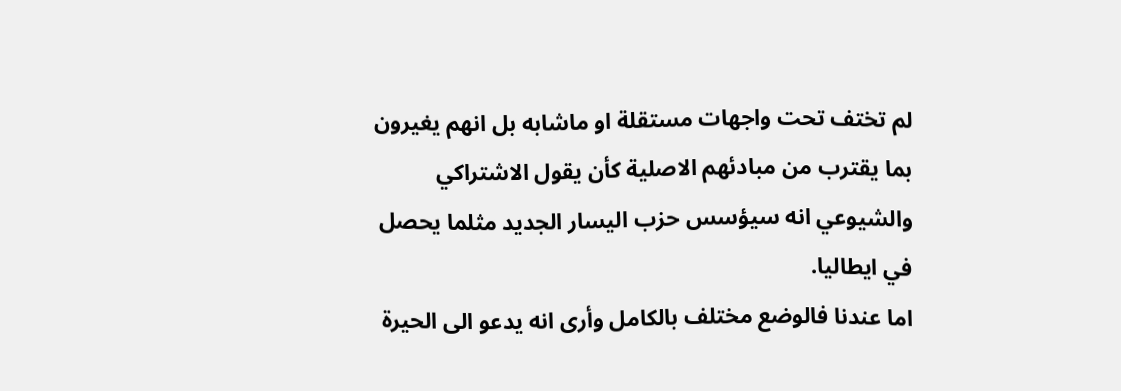لم تختف تحت واجهات مستقلة او ماشابه بل انهم يغيرون بما يقترب من مبادئهم الاصلية كأن يقول الاشتراكي والشيوعي انه سيؤسس حزب اليسار الجديد مثلما يحصل في ايطاليا.
اما عندنا فالوضع مختلف بالكامل وأرى انه يدعو الى الحيرة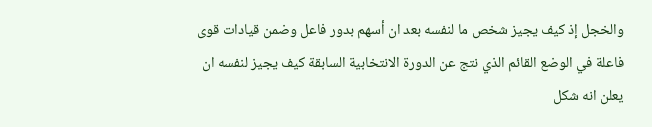والخجل إذ كيف يجيز شخص ما لنفسه بعد ان أسهم بدور فاعل وضمن قيادات قوى فاعلة في الوضع القائم الذي نتج عن الدورة الانتخابية السابقة كيف يجيز لنفسه ان يعلن انه شكل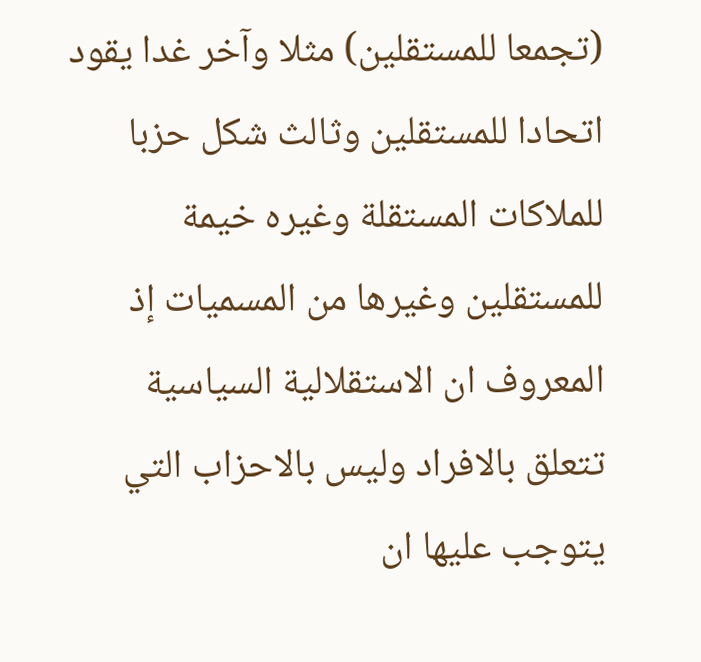(تجمعا للمستقلين) مثلا وآخر غدا يقود اتحادا للمستقلين وثالث شكل حزبا للملاكات المستقلة وغيره خيمة للمستقلين وغيرها من المسميات إذ المعروف ان الاستقلالية السياسية تتعلق بالافراد وليس بالاحزاب التي يتوجب عليها ان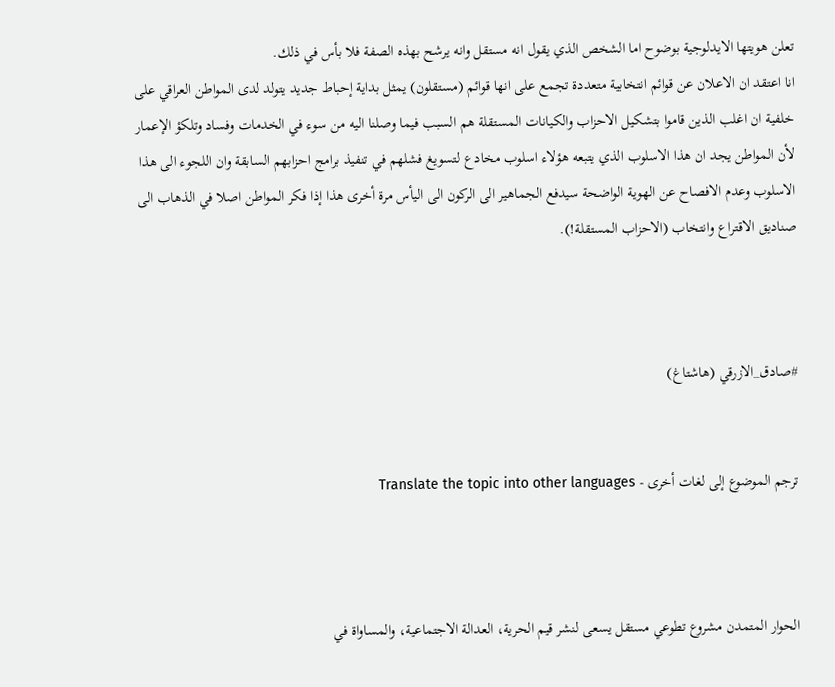تعلن هويتها الايدلوجية بوضوح اما الشخص الذي يقول انه مستقل وانه يرشح بهذه الصفة فلا بأس في ذلك.
انا اعتقد ان الاعلان عن قوائم انتخابية متعددة تجمع على انها قوائم (مستقلون) يمثل بداية إحباط جديد يتولد لدى المواطن العراقي على خلفية ان اغلب الذين قاموا بتشكيل الاحزاب والكيانات المستقلة هم السبب فيما وصلنا اليه من سوء في الخدمات وفساد وتلكؤ الإعمار لأن المواطن يجد ان هذا الاسلوب الذي يتبعه هؤلاء اسلوب مخادع لتسويغ فشلهم في تنفيذ برامج احزابهم السابقة وان اللجوء الى هذا الاسلوب وعدم الافصاح عن الهوية الواضحة سيدفع الجماهير الى الركون الى اليأس مرة أخرى هذا إذا فكر المواطن اصلا في الذهاب الى صناديق الاقتراع وانتخاب (الاحزاب المستقلة!).



#صادق_الازرقي (هاشتاغ)


ترجم الموضوع إلى لغات أخرى - Translate the topic into other languages



الحوار المتمدن مشروع تطوعي مستقل يسعى لنشر قيم الحرية، العدالة الاجتماعية، والمساواة في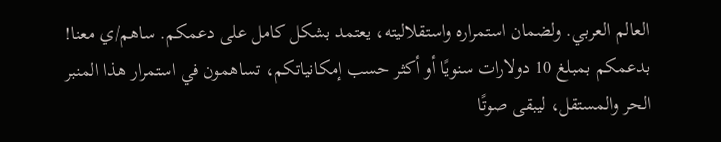العالم العربي. ولضمان استمراره واستقلاليته، يعتمد بشكل كامل على دعمكم. ساهم/ي معنا! بدعمكم بمبلغ 10 دولارات سنويًا أو أكثر حسب إمكانياتكم، تساهمون في استمرار هذا المنبر الحر والمستقل، ليبقى صوتًا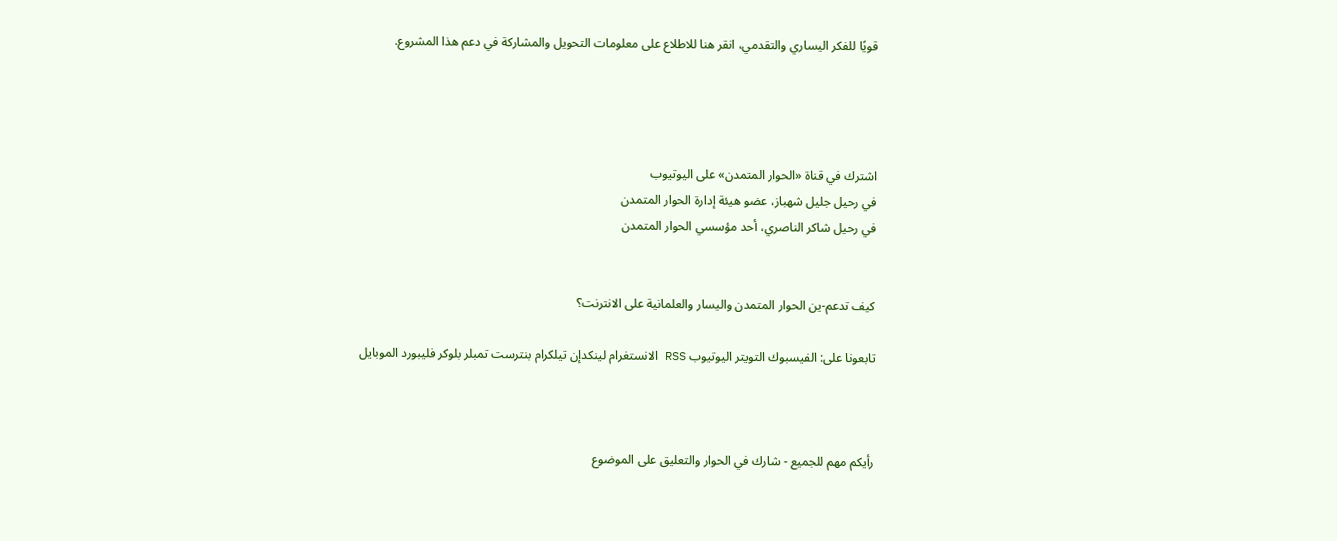قويًا للفكر اليساري والتقدمي، انقر هنا للاطلاع على معلومات التحويل والمشاركة في دعم هذا المشروع.




اشترك في قناة «الحوار المتمدن» على اليوتيوب
في رحيل جليل شهباز، عضو هيئة إدارة الحوار المتمدن
في رحيل شاكر الناصري، أحد مؤسسي الحوار المتمدن


كيف تدعم-ين الحوار المتمدن واليسار والعلمانية على الانترنت؟

تابعونا على: الفيسبوك التويتر اليوتيوب RSS الانستغرام لينكدإن تيلكرام بنترست تمبلر بلوكر فليبورد الموبايل



رأيكم مهم للجميع - شارك في الحوار والتعليق على الموضوع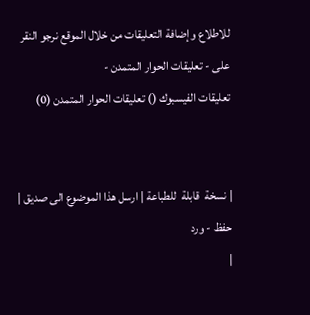للاطلاع وإضافة التعليقات من خلال الموقع نرجو النقر على - تعليقات الحوار المتمدن -
تعليقات الفيسبوك () تعليقات الحوار المتمدن (0)


| نسخة  قابلة  للطباعة | ارسل هذا الموضوع الى صديق | حفظ - ورد
|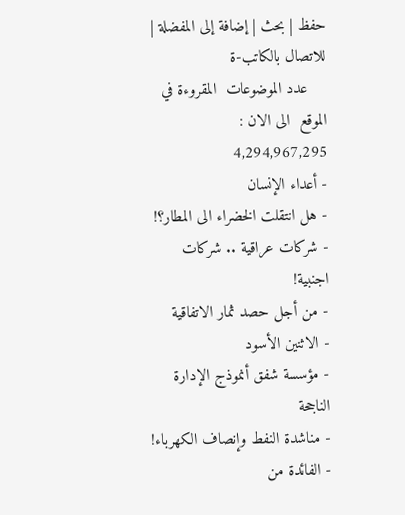حفظ | بحث | إضافة إلى المفضلة | للاتصال بالكاتب-ة
    عدد الموضوعات  المقروءة في الموقع  الى الان : 4,294,967,295
- أعداء الإنسان
- هل انتقلت الخضراء الى المطار؟!
- شركات عراقية .. شركات اجنبية!
- من أجل حصد ثمار الاتفاقية
- الاثنين الأسود
- مؤسسة شفق أنموذج الإدارة الناجحة
- مناشدة النفط وإنصاف الكهرباء!
- الفائدة من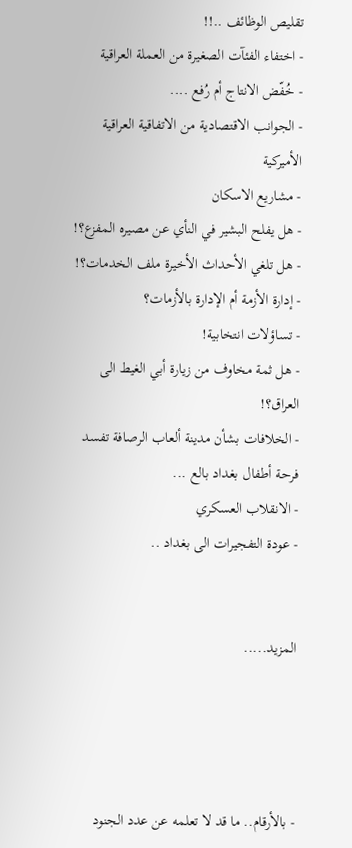تقليص الوظائف ..!!
- اختفاء الفئآت الصغيرة من العملة العراقية
- خُفّض الانتاج أم رُفع ....
- الجوانب الاقتصادية من الاتفاقية العراقية الأميركية
- مشاريع الاسكان
- هل يفلح البشير في النأي عن مصيره المفزع؟!
- هل تلغي الأحداث الأخيرة ملف الخدمات؟!
- إدارة الأزمة أم الإدارة بالأزمات؟
- تساؤلات انتخابية!
- هل ثمة مخاوف من زيارة أبي الغيط الى العراق؟!
- الخلافات بشأن مدينة ألعاب الرصافة تفسد فرحة أطفال بغداد بالع ...
- الانقلاب العسكري
- عودة التفجيرات الى بغداد ..


المزيد.....




- بالأرقام.. ما قد لا تعلمه عن عدد الجنود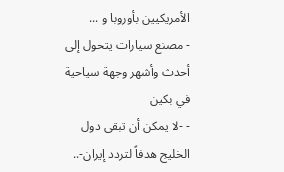الأمريكيين بأوروبا و ...
- مصنع سيارات يتحول إلى أحدث وأشهر وجهة سياحية في بكين
- -لا يمكن أن تبقى دول الخليج هدفاً لتردد إيران-..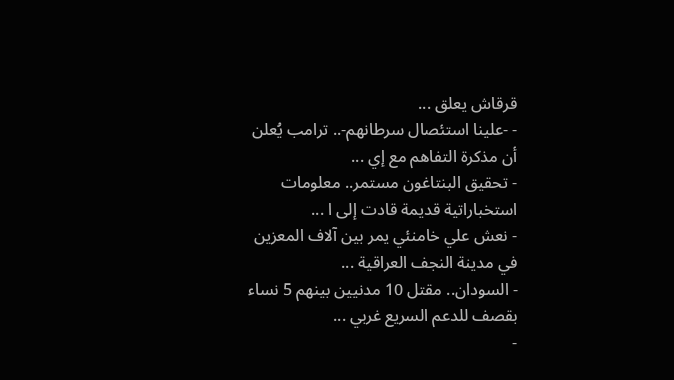قرقاش يعلق ...
- -علينا استئصال سرطانهم-.. ترامب يُعلن أن مذكرة التفاهم مع إي ...
- تحقيق البنتاغون مستمر.. معلومات استخباراتية قديمة قادت إلى ا ...
- نعش علي خامنئي يمر بين آلاف المعزين في مدينة النجف العراقية ...
- السودان.. مقتل 10 مدنيين بينهم 5 نساء بقصف للدعم السريع غربي ...
-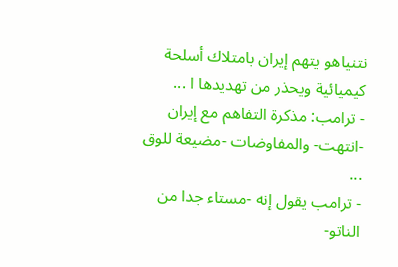نتنياهو يتهم إيران بامتلاك أسلحة كيميائية ويحذر من تهديدها ا ...
- ترامب: مذكرة التفاهم مع إيران -انتهت- والمفاوضات -مضيعة للوق ...
- ترامب يقول إنه -مستاء جدا من الناتو-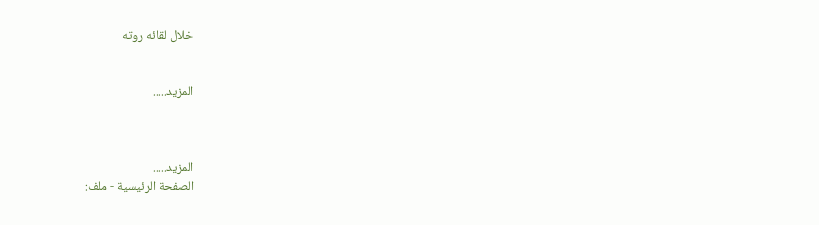خلال لقائه روته


المزيد.....



المزيد.....
الصفحة الرئيسية - ملف: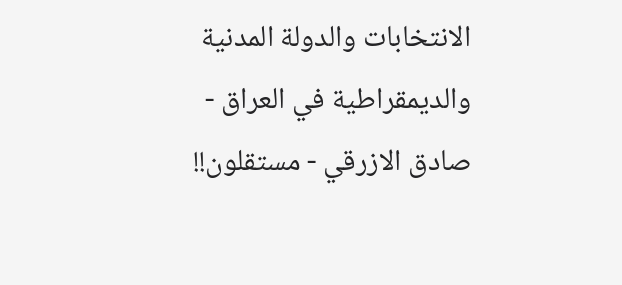الانتخابات والدولة المدنية والديمقراطية في العراق - صادق الازرقي - مستقلون!!